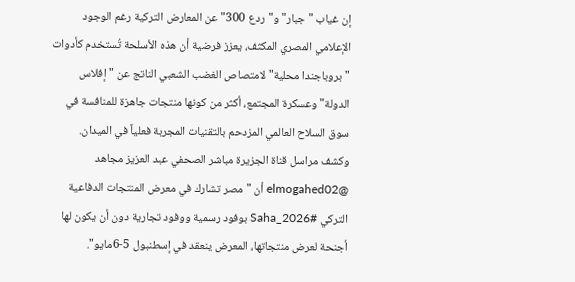إن غياب "جبار" و"ردع 300" عن المعارض التركية رغم الوجود الإعلامي المصري المكثف، يعزز فرضية أن هذه الأسلحة تُستخدم كأدوات "بروباجندا محلية" لامتصاص الغضب الشعبي الناتج عن "إفلاس الدولة" وعسكرة المجتمع، أكثر من كونها منتجات جاهزة للمنافسة في سوق السلاح العالمي المزدحم بالتقنيات المجربة فعلياً في الميدان.
وكشف مراسل قناة الجزيرة مباشر الصحفي عبد العزيز مجاهد @elmogahed02 أن "مصر تشارك في معرض المنتجات الدفاعية التركي #Saha_2026 بوفود رسمية ووفود تجارية دون أن يكون لها أجنحة لعرض منتجاتها، المعرض ينعقد في إسطنبول 5-6مايو".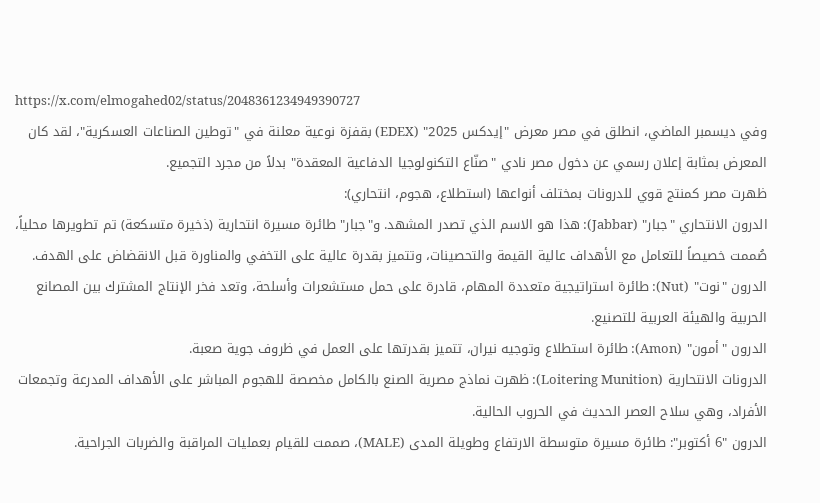https://x.com/elmogahed02/status/2048361234949390727
وفي ديسمبر الماضي، انطلق في مصر معرض "إيدكس 2025" (EDEX) بقفزة نوعية معلنة في "توطين الصناعات العسكرية"، لقد كان المعرض بمثابة إعلان رسمي عن دخول مصر نادي "صنّاع التكنولوجيا الدفاعية المعقدة" بدلاً من مجرد التجميع.
ظهرت مصر كمنتج قوي للدرونات بمختلف أنواعها (استطلاع، هجوم، انتحاري):
الدرون الانتحاري "جبار" (Jabbar): هذا هو الاسم الذي تصدر المشهد. و"جبار" طائرة مسيرة انتحارية (ذخيرة متسكعة) تم تطويرها محلياً، صُممت خصيصاً للتعامل مع الأهداف عالية القيمة والتحصينات، وتتميز بقدرة عالية على التخفي والمناورة قبل الانقضاض على الهدف.
الدرون "نوت" (Nut): طائرة استراتيجية متعددة المهام، قادرة على حمل مستشعرات وأسلحة، وتعد فخر الإنتاج المشترك بين المصانع الحربية والهيئة العربية للتصنيع.
الدرون "أمون" (Amon): طائرة استطلاع وتوجيه نيران، تتميز بقدرتها على العمل في ظروف جوية صعبة.
الدرونات الانتحارية (Loitering Munition): ظهرت نماذج مصرية الصنع بالكامل مخصصة للهجوم المباشر على الأهداف المدرعة وتجمعات الأفراد، وهي سلاح العصر الحديث في الحروب الحالية.
الدرون "6 أكتوبر": طائرة مسيرة متوسطة الارتفاع وطويلة المدى (MALE)، صممت للقيام بعمليات المراقبة والضربات الجراحية.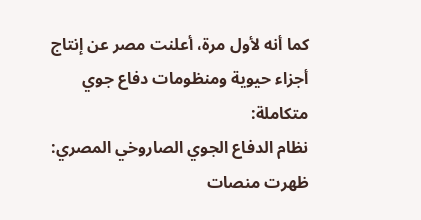كما أنه لأول مرة، أعلنت مصر عن إنتاج أجزاء حيوية ومنظومات دفاع جوي متكاملة:
نظام الدفاع الجوي الصاروخي المصري: ظهرت منصات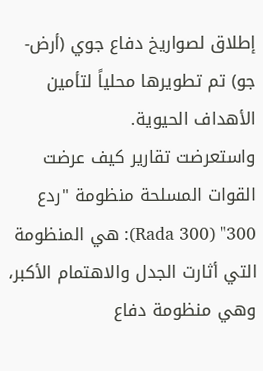إطلاق لصواريخ دفاع جوي (أرض-جو) تم تطويرها محلياً لتأمين الأهداف الحيوية.
واستعرضت تقارير كيف عرضت القوات المسلحة منظومة "ردع 300" (Rada 300): هي المنظومة التي أثارت الجدل والاهتمام الأكبر، وهي منظومة دفاع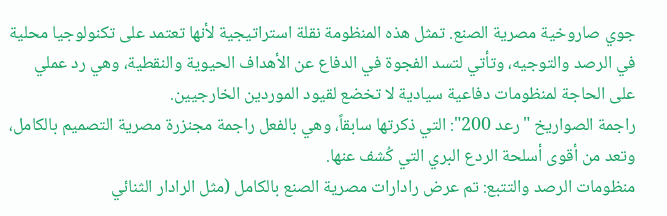جوي صاروخية مصرية الصنع. تمثل هذه المنظومة نقلة استراتيجية لأنها تعتمد على تكنولوجيا محلية في الرصد والتوجيه، وتأتي لتسد الفجوة في الدفاع عن الأهداف الحيوية والنقطية، وهي رد عملي على الحاجة لمنظومات دفاعية سيادية لا تخضع لقيود الموردين الخارجيين.
راجمة الصواريخ "رعد 200": التي ذكرتها سابقاً، وهي بالفعل راجمة مجنزرة مصرية التصميم بالكامل، وتعد من أقوى أسلحة الردع البري التي كُشف عنها.
منظومات الرصد والتتبع: تم عرض رادارات مصرية الصنع بالكامل (مثل الرادار الثنائي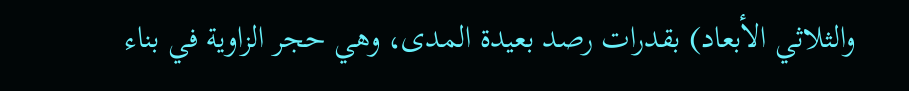والثلاثي الأبعاد) بقدرات رصد بعيدة المدى، وهي حجر الزاوية في بناء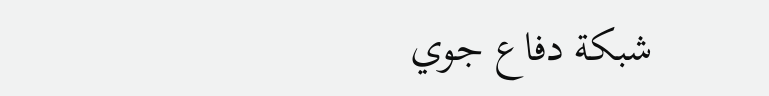شبكة دفاع جوي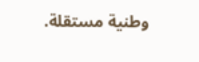وطنية مستقلة.